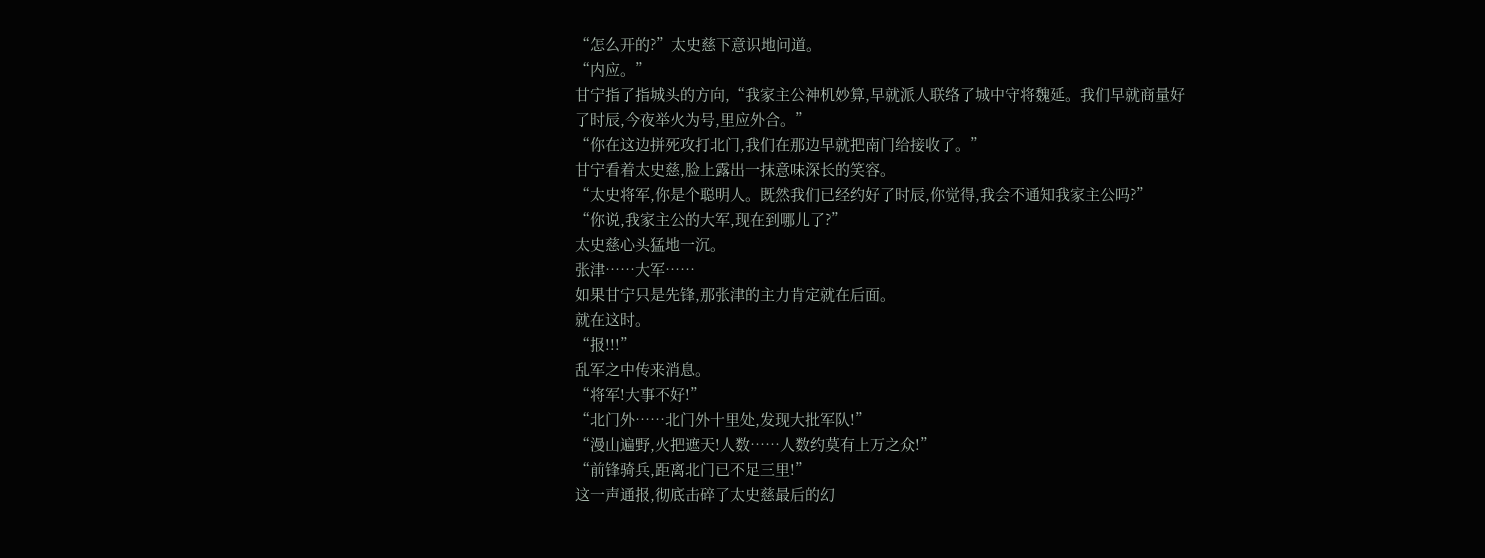“怎么开的?”太史慈下意识地问道。
“内应。”
甘宁指了指城头的方向,“我家主公神机妙算,早就派人联络了城中守将魏延。我们早就商量好了时辰,今夜举火为号,里应外合。”
“你在这边拼死攻打北门,我们在那边早就把南门给接收了。”
甘宁看着太史慈,脸上露出一抹意味深长的笑容。
“太史将军,你是个聪明人。既然我们已经约好了时辰,你觉得,我会不通知我家主公吗?”
“你说,我家主公的大军,现在到哪儿了?”
太史慈心头猛地一沉。
张津……大军……
如果甘宁只是先锋,那张津的主力肯定就在后面。
就在这时。
“报!!!”
乱军之中传来消息。
“将军!大事不好!”
“北门外……北门外十里处,发现大批军队!”
“漫山遍野,火把遮天!人数……人数约莫有上万之众!”
“前锋骑兵,距离北门已不足三里!”
这一声通报,彻底击碎了太史慈最后的幻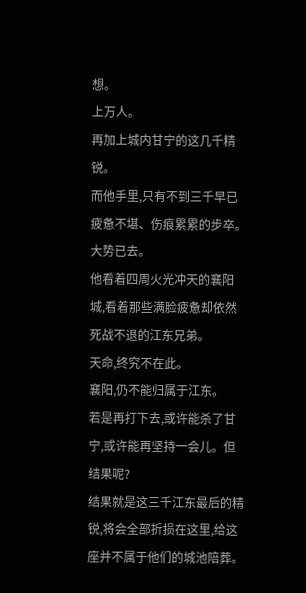想。
上万人。
再加上城内甘宁的这几千精锐。
而他手里,只有不到三千早已疲惫不堪、伤痕累累的步卒。
大势已去。
他看着四周火光冲天的襄阳城,看着那些满脸疲惫却依然死战不退的江东兄弟。
天命,终究不在此。
襄阳,仍不能归属于江东。
若是再打下去,或许能杀了甘宁,或许能再坚持一会儿。但结果呢?
结果就是这三千江东最后的精锐,将会全部折损在这里,给这座并不属于他们的城池陪葬。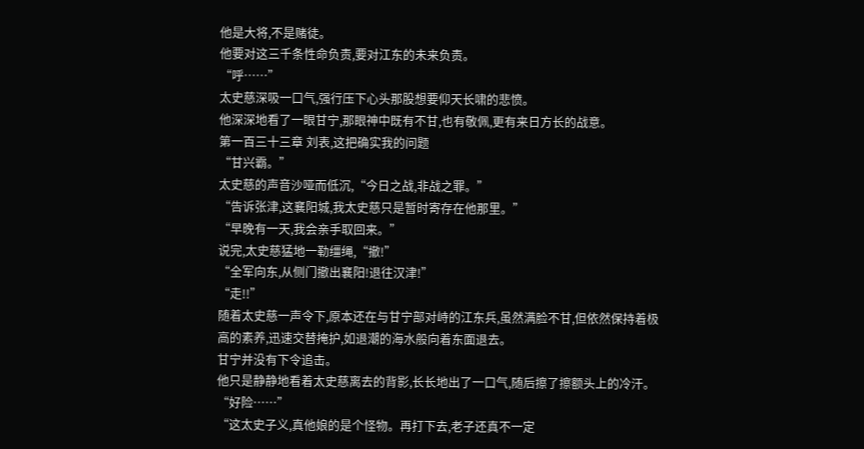他是大将,不是赌徒。
他要对这三千条性命负责,要对江东的未来负责。
“呼……”
太史慈深吸一口气,强行压下心头那股想要仰天长啸的悲愤。
他深深地看了一眼甘宁,那眼神中既有不甘,也有敬佩,更有来日方长的战意。
第一百三十三章 刘表,这把确实我的问题
“甘兴霸。”
太史慈的声音沙哑而低沉,“今日之战,非战之罪。”
“告诉张津,这襄阳城,我太史慈只是暂时寄存在他那里。”
“早晚有一天,我会亲手取回来。”
说完,太史慈猛地一勒缰绳,“撤!”
“全军向东,从侧门撤出襄阳!退往汉津!”
“走!!”
随着太史慈一声令下,原本还在与甘宁部对峙的江东兵,虽然满脸不甘,但依然保持着极高的素养,迅速交替掩护,如退潮的海水般向着东面退去。
甘宁并没有下令追击。
他只是静静地看着太史慈离去的背影,长长地出了一口气,随后擦了擦额头上的冷汗。
“好险……”
“这太史子义,真他娘的是个怪物。再打下去,老子还真不一定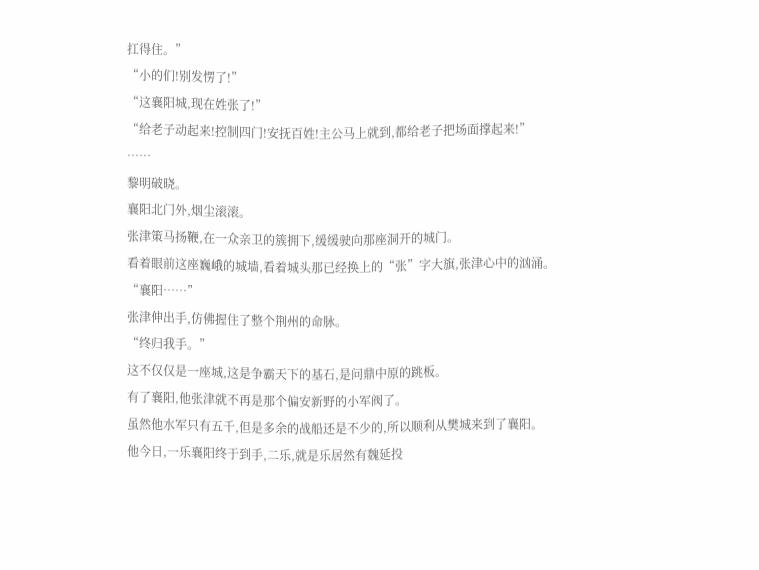扛得住。”
“小的们!别发愣了!”
“这襄阳城,现在姓张了!”
“给老子动起来!控制四门!安抚百姓!主公马上就到,都给老子把场面撑起来!”
……
黎明破晓。
襄阳北门外,烟尘滚滚。
张津策马扬鞭,在一众亲卫的簇拥下,缓缓驶向那座洞开的城门。
看着眼前这座巍峨的城墙,看着城头那已经换上的“张”字大旗,张津心中的汹涌。
“襄阳……”
张津伸出手,仿佛握住了整个荆州的命脉。
“终归我手。”
这不仅仅是一座城,这是争霸天下的基石,是问鼎中原的跳板。
有了襄阳,他张津就不再是那个偏安新野的小军阀了。
虽然他水军只有五千,但是多余的战船还是不少的,所以顺利从樊城来到了襄阳。
他今日,一乐襄阳终于到手,二乐,就是乐居然有魏延投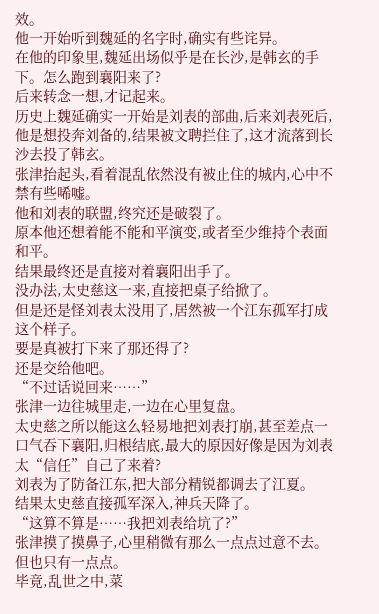效。
他一开始听到魏延的名字时,确实有些诧异。
在他的印象里,魏延出场似乎是在长沙,是韩玄的手下。怎么跑到襄阳来了?
后来转念一想,才记起来。
历史上魏延确实一开始是刘表的部曲,后来刘表死后,他是想投奔刘备的,结果被文聘拦住了,这才流落到长沙去投了韩玄。
张津抬起头,看着混乱依然没有被止住的城内,心中不禁有些唏嘘。
他和刘表的联盟,终究还是破裂了。
原本他还想着能不能和平演变,或者至少维持个表面和平。
结果最终还是直接对着襄阳出手了。
没办法,太史慈这一来,直接把桌子给掀了。
但是还是怪刘表太没用了,居然被一个江东孤军打成这个样子。
要是真被打下来了那还得了?
还是交给他吧。
“不过话说回来……”
张津一边往城里走,一边在心里复盘。
太史慈之所以能这么轻易地把刘表打崩,甚至差点一口气吞下襄阳,归根结底,最大的原因好像是因为刘表太“信任”自己了来着?
刘表为了防备江东,把大部分精锐都调去了江夏。
结果太史慈直接孤军深入,神兵天降了。
“这算不算是……我把刘表给坑了?”
张津摸了摸鼻子,心里稍微有那么一点点过意不去。
但也只有一点点。
毕竟,乱世之中,菜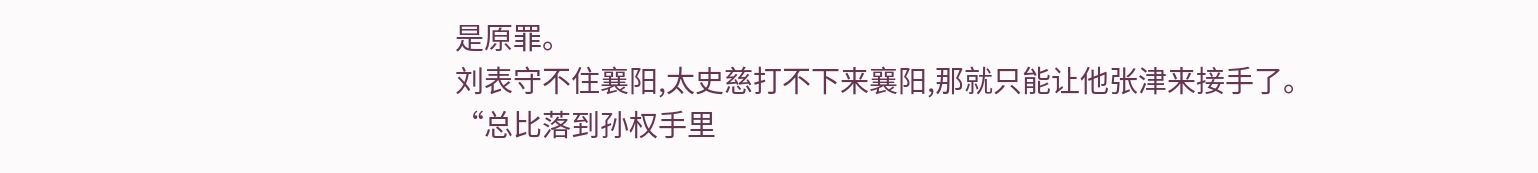是原罪。
刘表守不住襄阳,太史慈打不下来襄阳,那就只能让他张津来接手了。
“总比落到孙权手里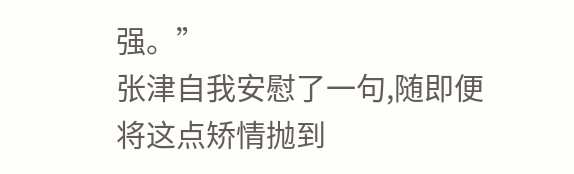强。”
张津自我安慰了一句,随即便将这点矫情抛到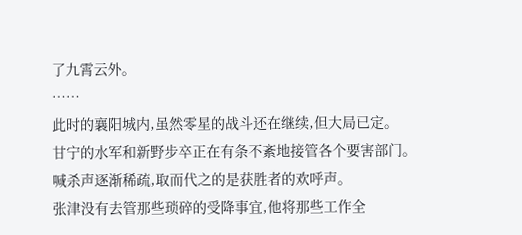了九霄云外。
……
此时的襄阳城内,虽然零星的战斗还在继续,但大局已定。
甘宁的水军和新野步卒正在有条不紊地接管各个要害部门。
喊杀声逐渐稀疏,取而代之的是获胜者的欢呼声。
张津没有去管那些琐碎的受降事宜,他将那些工作全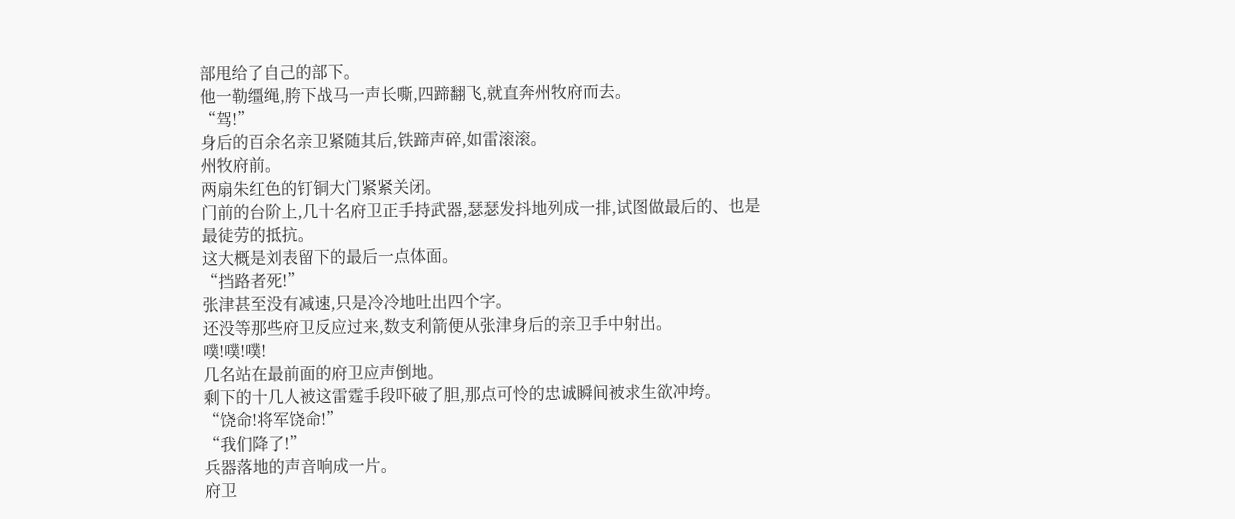部甩给了自己的部下。
他一勒缰绳,胯下战马一声长嘶,四蹄翻飞,就直奔州牧府而去。
“驾!”
身后的百余名亲卫紧随其后,铁蹄声碎,如雷滚滚。
州牧府前。
两扇朱红色的钉铜大门紧紧关闭。
门前的台阶上,几十名府卫正手持武器,瑟瑟发抖地列成一排,试图做最后的、也是最徒劳的抵抗。
这大概是刘表留下的最后一点体面。
“挡路者死!”
张津甚至没有减速,只是冷冷地吐出四个字。
还没等那些府卫反应过来,数支利箭便从张津身后的亲卫手中射出。
噗!噗!噗!
几名站在最前面的府卫应声倒地。
剩下的十几人被这雷霆手段吓破了胆,那点可怜的忠诚瞬间被求生欲冲垮。
“饶命!将军饶命!”
“我们降了!”
兵器落地的声音响成一片。
府卫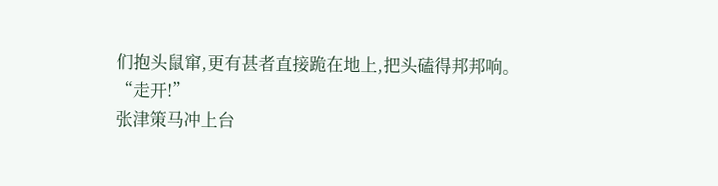们抱头鼠窜,更有甚者直接跪在地上,把头磕得邦邦响。
“走开!”
张津策马冲上台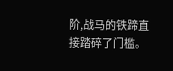阶,战马的铁蹄直接踏碎了门槛。